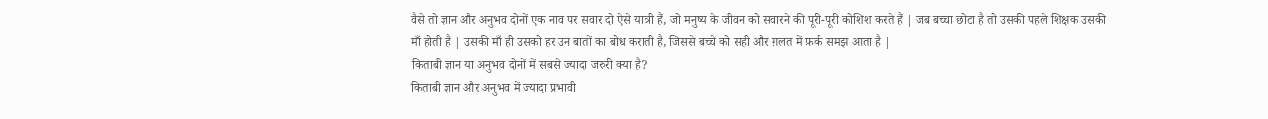वैसे तो ज्ञान और अनुभव दोनों एक नाव पर सवार दो ऐसे यात्री हैं, जो मनुष्य के जीवन को सवारने की पूरी-पूरी कोशिश करते हैं | जब बच्चा छोटा है तो उसकी पहले शिक्षक उसकी माँ होती है | उसकी माँ ही उसको हर उन बातों का बोध कराती है, जिससे बच्चे को सही और ग़लत में फ़र्क समझ आता है |
किताबी ज्ञान या अनुभव दोनों में सबसे ज्यादा जरुरी क्या है?
किताबी ज्ञान और अनुभव में ज्यादा प्रभावी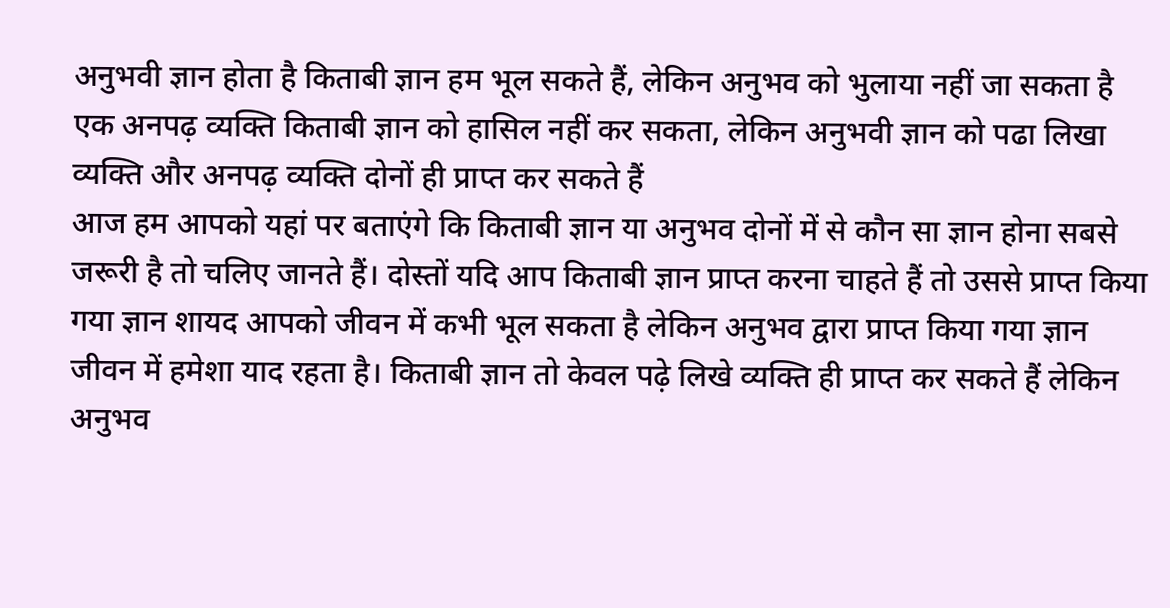अनुभवी ज्ञान होता है किताबी ज्ञान हम भूल सकते हैं, लेकिन अनुभव को भुलाया नहीं जा सकता है
एक अनपढ़ व्यक्ति किताबी ज्ञान को हासिल नहीं कर सकता, लेकिन अनुभवी ज्ञान को पढा लिखा व्यक्ति और अनपढ़ व्यक्ति दोनों ही प्राप्त कर सकते हैं
आज हम आपको यहां पर बताएंगे कि किताबी ज्ञान या अनुभव दोनों में से कौन सा ज्ञान होना सबसे जरूरी है तो चलिए जानते हैं। दोस्तों यदि आप किताबी ज्ञान प्राप्त करना चाहते हैं तो उससे प्राप्त किया गया ज्ञान शायद आपको जीवन में कभी भूल सकता है लेकिन अनुभव द्वारा प्राप्त किया गया ज्ञान जीवन में हमेशा याद रहता है। किताबी ज्ञान तो केवल पढ़े लिखे व्यक्ति ही प्राप्त कर सकते हैं लेकिन अनुभव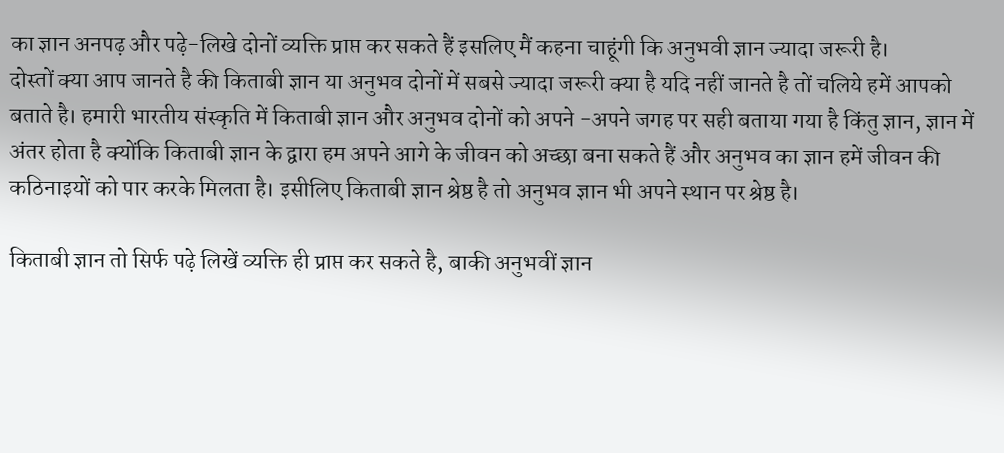का ज्ञान अनपढ़ और पढ़े-लिखे दोनों व्यक्ति प्राप्त कर सकते हैं इसलिए मैं कहना चाहूंगी कि अनुभवी ज्ञान ज्यादा जरूरी है।
दोस्तों क्या आप जानते है की किताबी ज्ञान या अनुभव दोनों में सबसे ज्यादा जरूरी क्या है यदि नहीं जानते है तों चलिये हमें आपको बताते है। हमारी भारतीय संस्कृति में किताबी ज्ञान और अनुभव दोनों को अपने -अपने जगह पर सही बताया गया है किंतु ज्ञान, ज्ञान में अंतर होता है क्योंकि किताबी ज्ञान के द्वारा हम अपने आगे के जीवन को अच्छा बना सकते हैं और अनुभव का ज्ञान हमें जीवन की कठिनाइयों को पार करके मिलता है। इसीलिए किताबी ज्ञान श्रेष्ठ है तो अनुभव ज्ञान भी अपने स्थान पर श्रेष्ठ है।

किताबी ज्ञान तो सिर्फ पढ़े लिखें व्यक्ति ही प्राप्त कर सकते है, बाकी अनुभवीं ज्ञान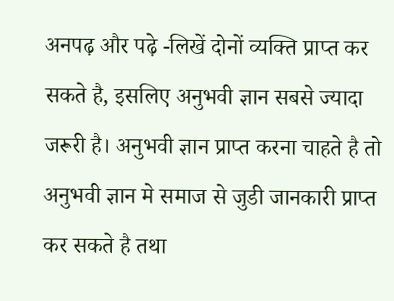अनपढ़ और पढ़े -लिखें दोनों व्यक्ति प्राप्त कर सकते है, इसलिए अनुभवी ज्ञान सबसे ज्यादा जरूरी है। अनुभवी ज्ञान प्राप्त करना चाहते है तो अनुभवी ज्ञान मे समाज से जुडी जानकारी प्राप्त कर सकते है तथा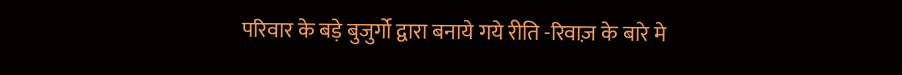परिवार के बड़े बुजुर्गो द्वारा बनाये गये रीति -रिवाज़ के बारे मे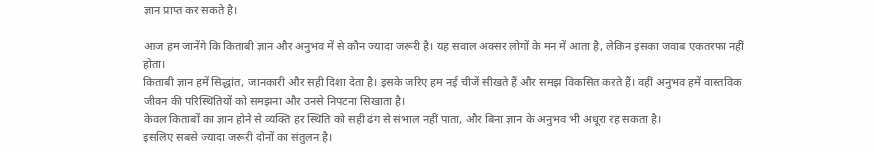ज्ञान प्राप्त कर सकते है।

आज हम जानेंगे कि किताबी ज्ञान और अनुभव में से कौन ज्यादा जरूरी है। यह सवाल अक्सर लोगों के मन में आता है, लेकिन इसका जवाब एकतरफा नहीं होता।
किताबी ज्ञान हमें सिद्धांत, जानकारी और सही दिशा देता है। इसके जरिए हम नई चीजें सीखते हैं और समझ विकसित करते हैं। वहीं अनुभव हमें वास्तविक जीवन की परिस्थितियों को समझना और उनसे निपटना सिखाता है।
केवल किताबों का ज्ञान होने से व्यक्ति हर स्थिति को सही ढंग से संभाल नहीं पाता, और बिना ज्ञान के अनुभव भी अधूरा रह सकता है।
इसलिए सबसे ज्यादा जरूरी दोनों का संतुलन है।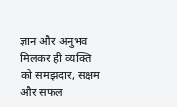ज्ञान और अनुभव मिलकर ही व्यक्ति को समझदार, सक्षम और सफल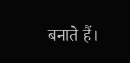बनाते हैं।